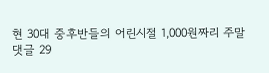현 30대 중후반들의 어린시절 1,000원짜리 주말
댓글 29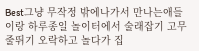Best그냥 무작정 밖에나가서 만나는애들이랑 하루종일 놀이터에서 술래잡기 고무줄뛰기 오락하고 놀다가 집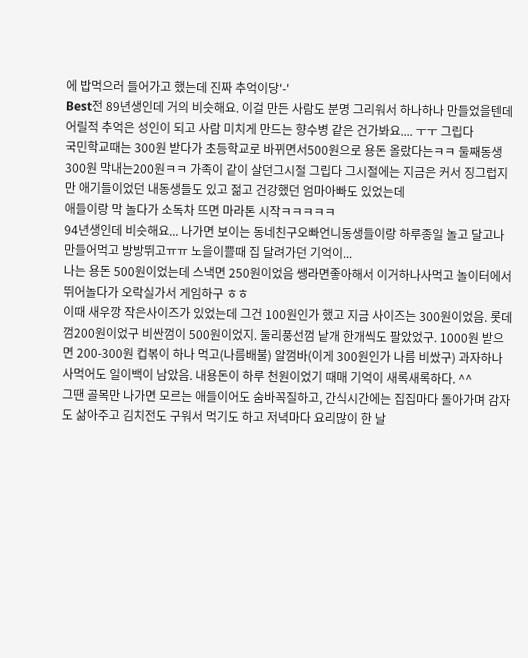에 밥먹으러 들어가고 했는데 진짜 추억이당'-'
Best전 89년생인데 거의 비슷해요. 이걸 만든 사람도 분명 그리워서 하나하나 만들었을텐데 어릴적 추억은 성인이 되고 사람 미치게 만드는 향수병 같은 건가봐요.... ㅜㅜ 그립다
국민학교때는 300원 받다가 초등학교로 바뀌면서500원으로 용돈 올랐다는ㅋㅋ 둘째동생300원 막내는200원ㅋㅋ 가족이 같이 살던그시절 그립다 그시절에는 지금은 커서 징그럽지만 애기들이었던 내동생들도 있고 젊고 건강했던 엄마아빠도 있었는데
애들이랑 막 놀다가 소독차 뜨면 마라톤 시작ㅋㅋㅋㅋㅋ
94년생인데 비슷해요... 나가면 보이는 동네친구오빠언니동생들이랑 하루종일 놀고 달고나 만들어먹고 방방뛰고ㅠㅠ 노을이쁠때 집 달려가던 기억이...
나는 용돈 500원이었는데 스낵면 250원이었음 쌩라면좋아해서 이거하나사먹고 놀이터에서 뛰어놀다가 오락실가서 게임하구 ㅎㅎ
이때 새우깡 작은사이즈가 있었는데 그건 100원인가 했고 지금 사이즈는 300원이었음. 롯데껌200원이었구 비싼껌이 500원이었지. 둘리풍선껌 낱개 한개씩도 팔았었구. 1000원 받으면 200-300원 컵볶이 하나 먹고(나름배불) 알껌바(이게 300원인가 나름 비쌌구) 과자하나 사먹어도 일이백이 남았음. 내용돈이 하루 천원이었기 때매 기억이 새록새록하다. ^^
그땐 골목만 나가면 모르는 애들이어도 숨바꼭질하고, 간식시간에는 집집마다 돌아가며 감자도 삶아주고 김치전도 구워서 먹기도 하고 저녁마다 요리많이 한 날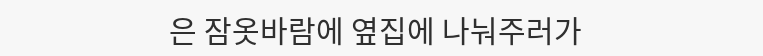은 잠옷바람에 옆집에 나눠주러가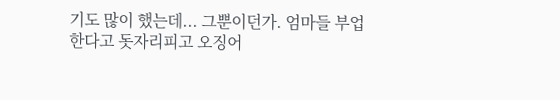기도 많이 했는데... 그뿐이던가. 엄마들 부업한다고 돗자리피고 오징어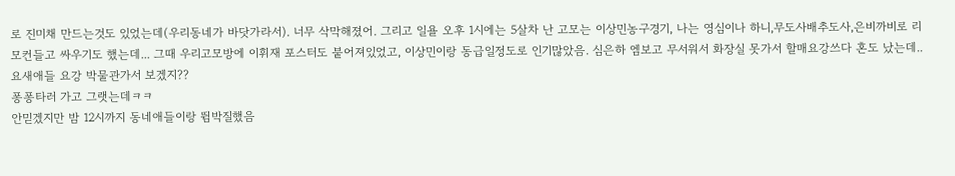로 진미채 만드는것도 있었는데(우리동네가 바닷가라서). 너무 삭막해졌어. 그리고 일욜 오후 1시에는 5살차 난 고모는 이상민농구경기, 나는 영심이나 하니,무도사배추도사,은비까비로 리모컨들고 싸우기도 했는데... 그때 우리고모방에 이휘재 포스터도 붙어져있었고, 이상민이랑 동급일정도로 인기많았음. 심은하 엠보고 무서워서 화장실 못가서 할매요강쓰다 혼도 났는데.. 요새애들 요강 박물관가서 보겠지??
퐁퐁타러 가고 그랫는데ㅋㅋ
안믿겠지만 밤 12시까지 동네애들이랑 뜀박질했음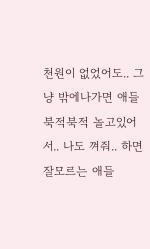천원이 없었어도.. 그냥 밖에나가면 애들 북적북적 놀고있어서.. 나도 껴줘.. 하면 잘모르는 애들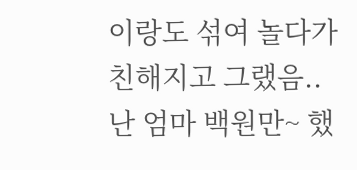이랑도 섞여 놀다가 친해지고 그랬음..
난 엄마 백원만~ 했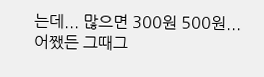는데... 많으면 300원 500원... 어쨌든 그때그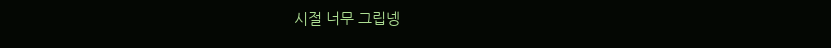시절 너무 그립넹